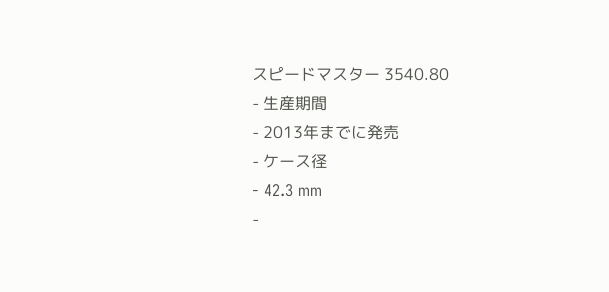スピードマスター 3540.80
- 生産期間
- 2013年までに発売
- ケース径
- 42.3 mm
-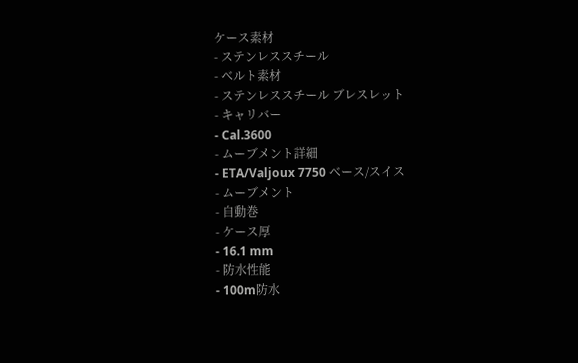ケース素材
- ステンレススチール
- ベルト素材
- ステンレススチール ブレスレット
- キャリバー
- Cal.3600
- ムーブメント詳細
- ETA/Valjoux 7750 ベース/スイス
- ムーブメント
- 自動巻
- ケース厚
- 16.1 mm
- 防水性能
- 100m防水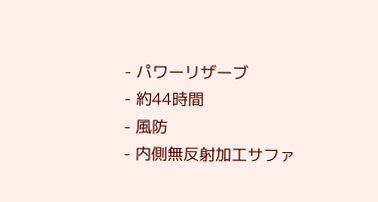- パワーリザーブ
- 約44時間
- 風防
- 内側無反射加工サファ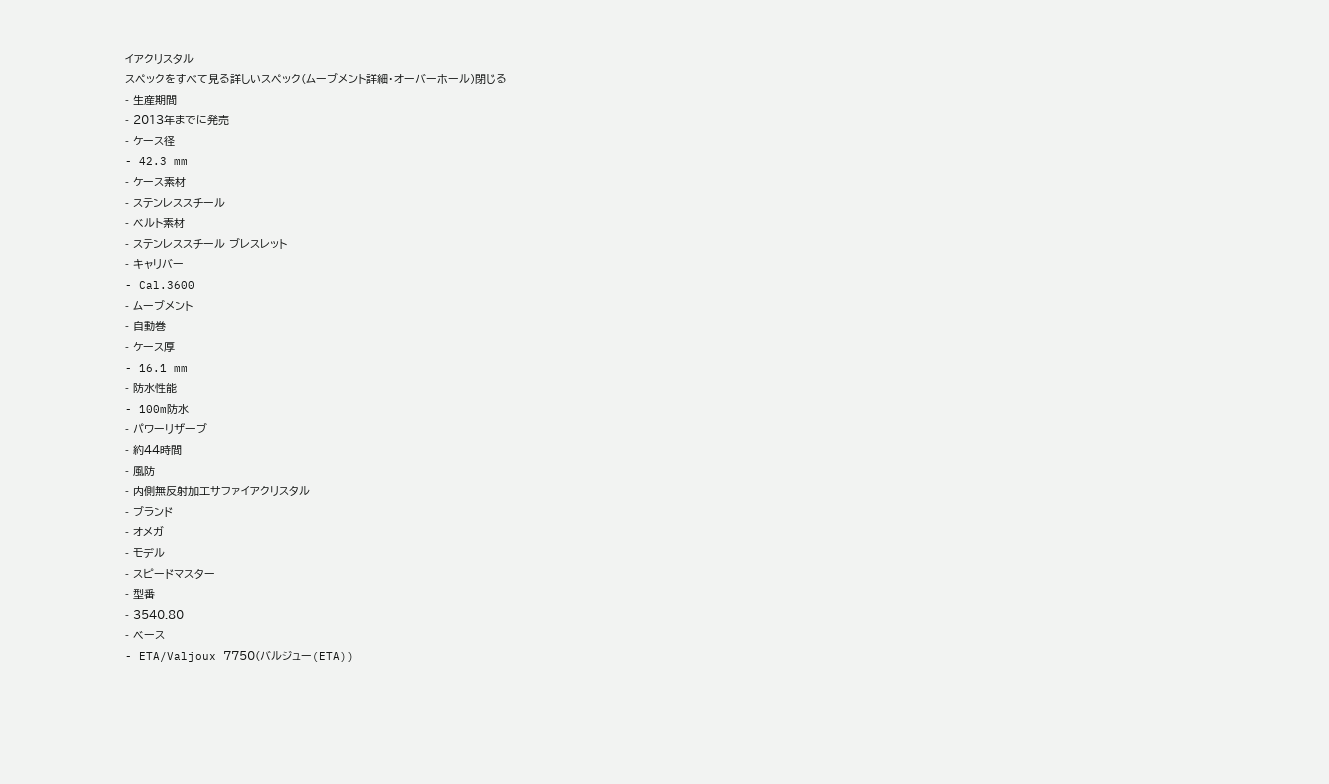イアクリスタル
スペックをすべて見る詳しいスペック(ムーブメント詳細・オーバーホール)閉じる
- 生産期間
- 2013年までに発売
- ケース径
- 42.3 mm
- ケース素材
- ステンレススチール
- ベルト素材
- ステンレススチール ブレスレット
- キャリバー
- Cal.3600
- ムーブメント
- 自動巻
- ケース厚
- 16.1 mm
- 防水性能
- 100m防水
- パワーリザーブ
- 約44時間
- 風防
- 内側無反射加工サファイアクリスタル
- ブランド
- オメガ
- モデル
- スピードマスター
- 型番
- 3540.80
- ベース
- ETA/Valjoux 7750(バルジュー(ETA))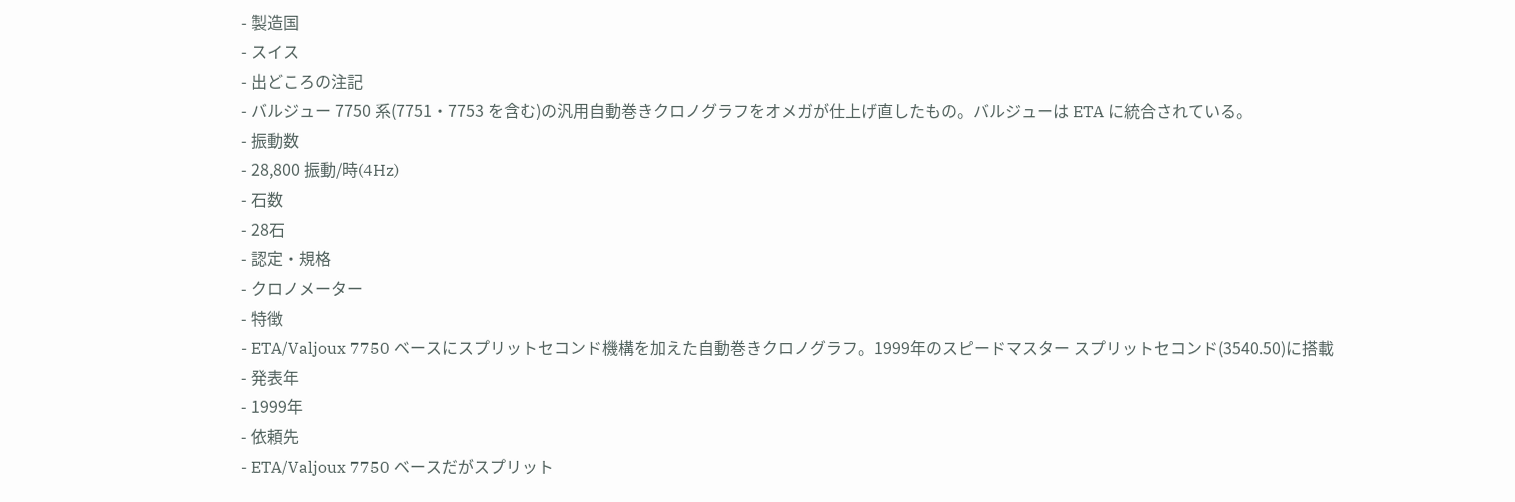- 製造国
- スイス
- 出どころの注記
- バルジュー 7750 系(7751・7753 を含む)の汎用自動巻きクロノグラフをオメガが仕上げ直したもの。バルジューは ETA に統合されている。
- 振動数
- 28,800 振動/時(4Hz)
- 石数
- 28石
- 認定・規格
- クロノメーター
- 特徴
- ETA/Valjoux 7750 ベースにスプリットセコンド機構を加えた自動巻きクロノグラフ。1999年のスピードマスター スプリットセコンド(3540.50)に搭載
- 発表年
- 1999年
- 依頼先
- ETA/Valjoux 7750 ベースだがスプリット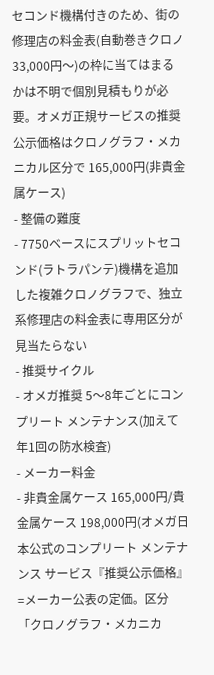セコンド機構付きのため、街の修理店の料金表(自動巻きクロノ 33,000円〜)の枠に当てはまるかは不明で個別見積もりが必要。オメガ正規サービスの推奨公示価格はクロノグラフ・メカニカル区分で 165,000円(非貴金属ケース)
- 整備の難度
- 7750ベースにスプリットセコンド(ラトラパンテ)機構を追加した複雑クロノグラフで、独立系修理店の料金表に専用区分が見当たらない
- 推奨サイクル
- オメガ推奨 5〜8年ごとにコンプリート メンテナンス(加えて年1回の防水検査)
- メーカー料金
- 非貴金属ケース 165,000円/貴金属ケース 198,000円(オメガ日本公式のコンプリート メンテナンス サービス『推奨公示価格』=メーカー公表の定価。区分「クロノグラフ・メカニカ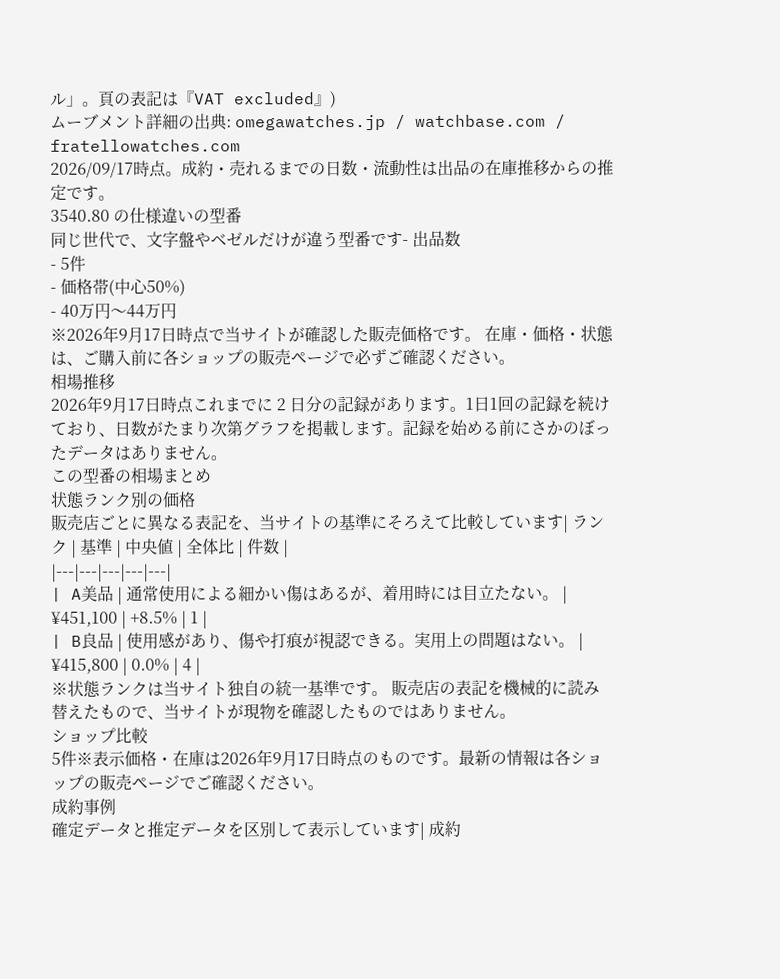ル」。頁の表記は『VAT excluded』)
ムーブメント詳細の出典: omegawatches.jp / watchbase.com / fratellowatches.com
2026/09/17時点。成約・売れるまでの日数・流動性は出品の在庫推移からの推定です。
3540.80 の仕様違いの型番
同じ世代で、文字盤やベゼルだけが違う型番です- 出品数
- 5件
- 価格帯(中心50%)
- 40万円〜44万円
※2026年9月17日時点で当サイトが確認した販売価格です。 在庫・価格・状態は、ご購入前に各ショップの販売ページで必ずご確認ください。
相場推移
2026年9月17日時点これまでに 2 日分の記録があります。1日1回の記録を続けており、日数がたまり次第グラフを掲載します。記録を始める前にさかのぼったデータはありません。
この型番の相場まとめ
状態ランク別の価格
販売店ごとに異なる表記を、当サイトの基準にそろえて比較しています| ランク | 基準 | 中央値 | 全体比 | 件数 |
|---|---|---|---|---|
| A美品 | 通常使用による細かい傷はあるが、着用時には目立たない。 | ¥451,100 | +8.5% | 1 |
| B良品 | 使用感があり、傷や打痕が視認できる。実用上の問題はない。 | ¥415,800 | 0.0% | 4 |
※状態ランクは当サイト独自の統一基準です。 販売店の表記を機械的に読み替えたもので、当サイトが現物を確認したものではありません。
ショップ比較
5件※表示価格・在庫は2026年9月17日時点のものです。最新の情報は各ショップの販売ページでご確認ください。
成約事例
確定データと推定データを区別して表示しています| 成約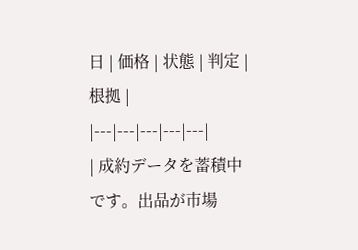日 | 価格 | 状態 | 判定 | 根拠 |
|---|---|---|---|---|
| 成約データを蓄積中です。出品が市場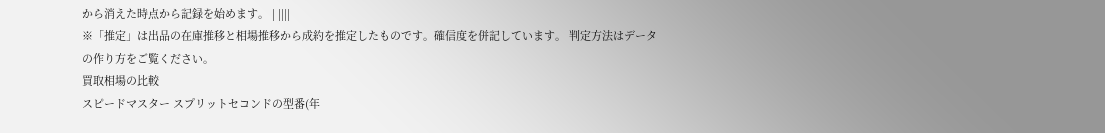から消えた時点から記録を始めます。 | ||||
※「推定」は出品の在庫推移と相場推移から成約を推定したものです。確信度を併記しています。 判定方法はデータの作り方をご覧ください。
買取相場の比較
スピードマスター スプリットセコンドの型番(年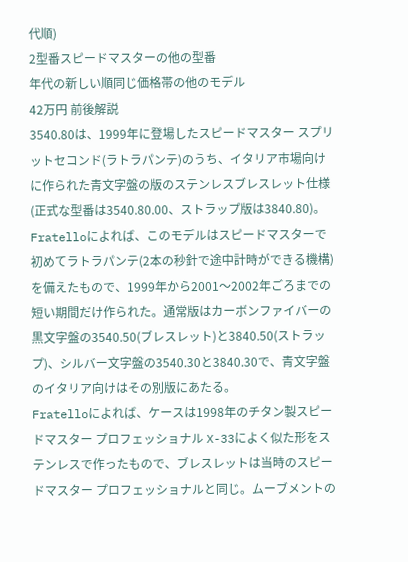代順)
2型番スピードマスターの他の型番
年代の新しい順同じ価格帯の他のモデル
42万円 前後解説
3540.80は、1999年に登場したスピードマスター スプリットセコンド(ラトラパンテ)のうち、イタリア市場向けに作られた青文字盤の版のステンレスブレスレット仕様(正式な型番は3540.80.00、ストラップ版は3840.80)。Fratelloによれば、このモデルはスピードマスターで初めてラトラパンテ(2本の秒針で途中計時ができる機構)を備えたもので、1999年から2001〜2002年ごろまでの短い期間だけ作られた。通常版はカーボンファイバーの黒文字盤の3540.50(ブレスレット)と3840.50(ストラップ)、シルバー文字盤の3540.30と3840.30で、青文字盤のイタリア向けはその別版にあたる。
Fratelloによれば、ケースは1998年のチタン製スピードマスター プロフェッショナル X-33によく似た形をステンレスで作ったもので、ブレスレットは当時のスピードマスター プロフェッショナルと同じ。ムーブメントの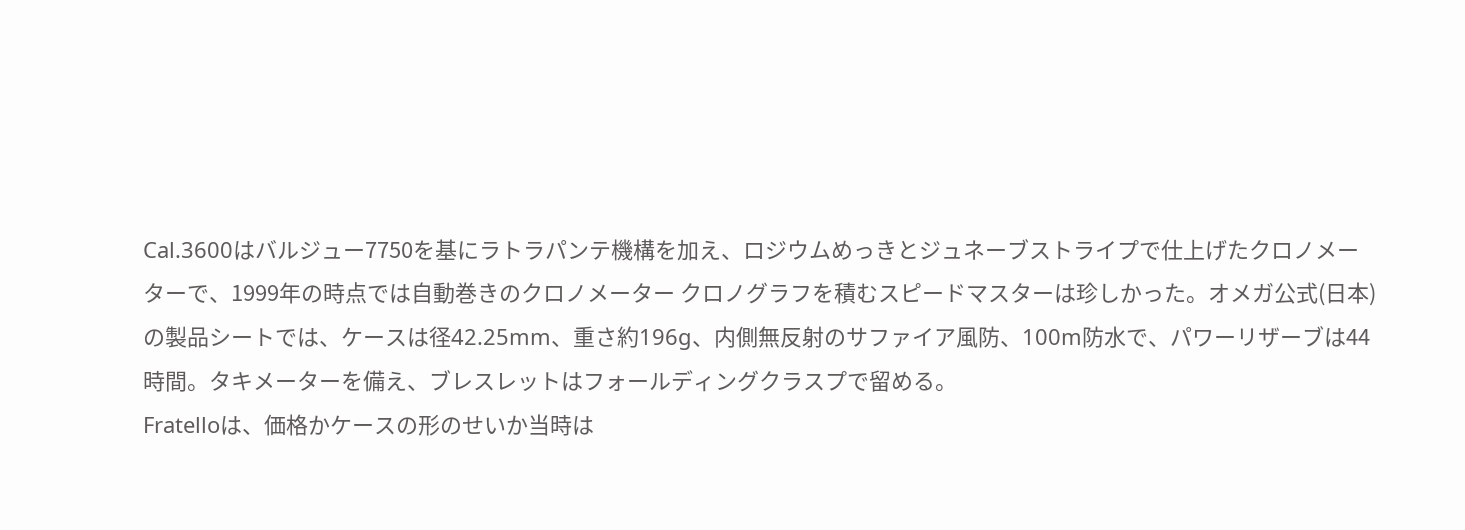Cal.3600はバルジュー7750を基にラトラパンテ機構を加え、ロジウムめっきとジュネーブストライプで仕上げたクロノメーターで、1999年の時点では自動巻きのクロノメーター クロノグラフを積むスピードマスターは珍しかった。オメガ公式(日本)の製品シートでは、ケースは径42.25mm、重さ約196g、内側無反射のサファイア風防、100m防水で、パワーリザーブは44時間。タキメーターを備え、ブレスレットはフォールディングクラスプで留める。
Fratelloは、価格かケースの形のせいか当時は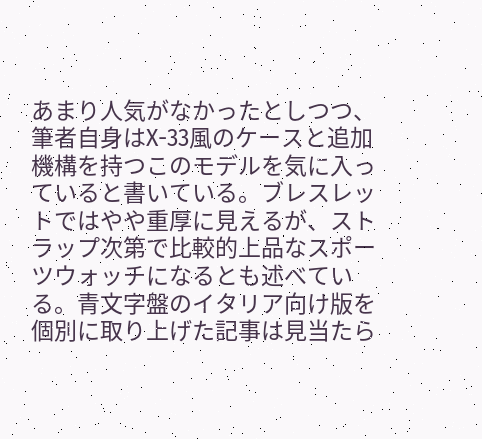あまり人気がなかったとしつつ、筆者自身はX-33風のケースと追加機構を持つこのモデルを気に入っていると書いている。ブレスレットではやや重厚に見えるが、ストラップ次第で比較的上品なスポーツウォッチになるとも述べている。青文字盤のイタリア向け版を個別に取り上げた記事は見当たら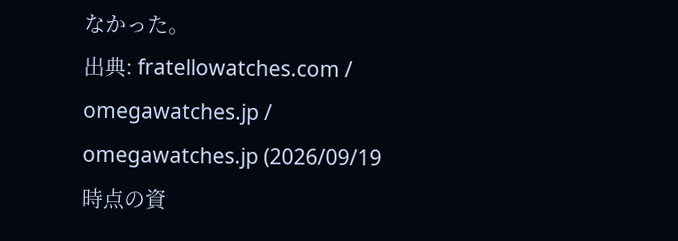なかった。
出典: fratellowatches.com / omegawatches.jp / omegawatches.jp (2026/09/19 時点の資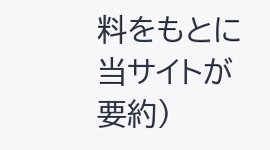料をもとに当サイトが要約)